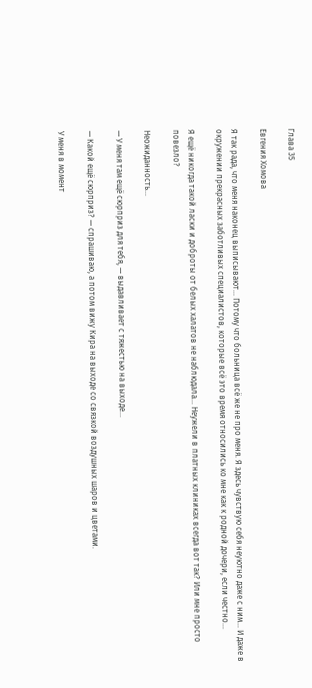Глава 35

Евгения Хомова

Я так рада, что меня наконец выписывают… Потому что больница всё же не про меня. Я здесь чувствую себя неуютно даже с ним… И даже в окружении прекрасных заботливых специалистов, которые всё это время относились ко мне как к родной дочери, если честно…

Я ещё никогда такой ласки и доброты от белых халатов не наблюдала… Неужели в платных клиниках всегда вот так? Или мне просто повезло?

Неожиданность…

— У меня там ещё сюрприз для тебя, — выдавливает с тяжестью на выходе…

— Какой ещё сюрприз? — спрашиваю, а потом вижу Кира на выходе со связкой воздушных шаров и цветами.

У меня в момент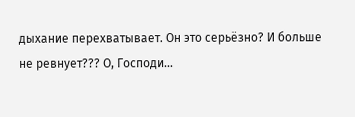дыхание перехватывает. Он это серьёзно? И больше не ревнует??? О, Господи…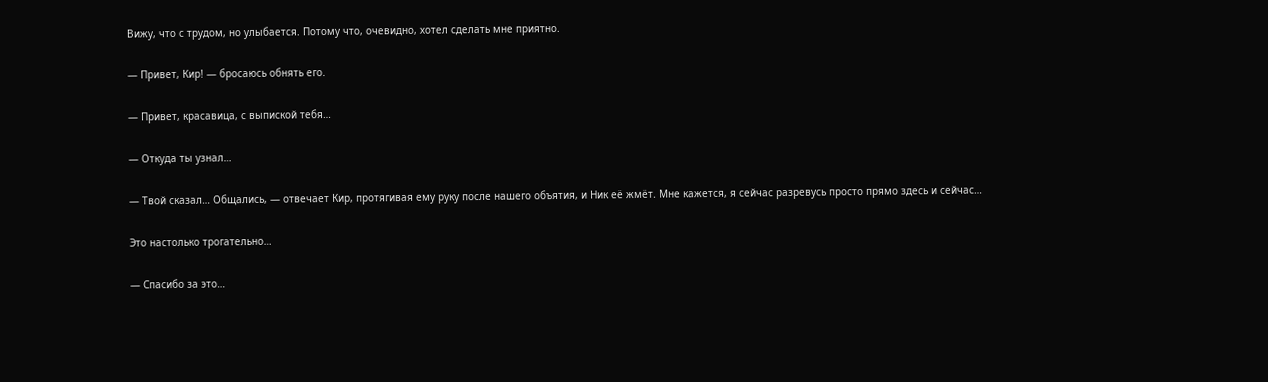Вижу, что с трудом, но улыбается. Потому что, очевидно, хотел сделать мне приятно.

— Привет, Кир! — бросаюсь обнять его.

— Привет, красавица, с выпиской тебя…

— Откуда ты узнал…

— Твой сказал… Общались, — отвечает Кир, протягивая ему руку после нашего объятия, и Ник её жмёт. Мне кажется, я сейчас разревусь просто прямо здесь и сейчас…

Это настолько трогательно…

— Спасибо за это…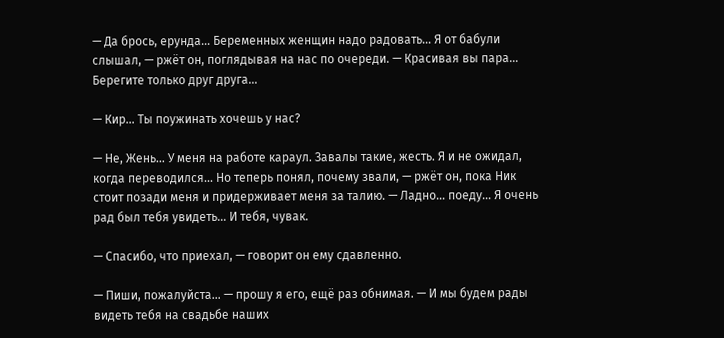— Да брось, ерунда… Беременных женщин надо радовать… Я от бабули слышал, — ржёт он, поглядывая на нас по очереди. — Красивая вы пара… Берегите только друг друга…

— Кир… Ты поужинать хочешь у нас?

— Не, Жень… У меня на работе караул. Завалы такие, жесть. Я и не ожидал, когда переводился… Но теперь понял, почему звали, — ржёт он, пока Ник стоит позади меня и придерживает меня за талию. — Ладно… поеду… Я очень рад был тебя увидеть… И тебя, чувак.

— Спасибо, что приехал, — говорит он ему сдавленно.

— Пиши, пожалуйста… — прошу я его, ещё раз обнимая. — И мы будем рады видеть тебя на свадьбе наших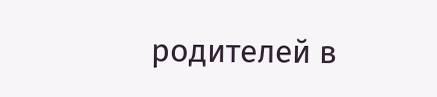родителей в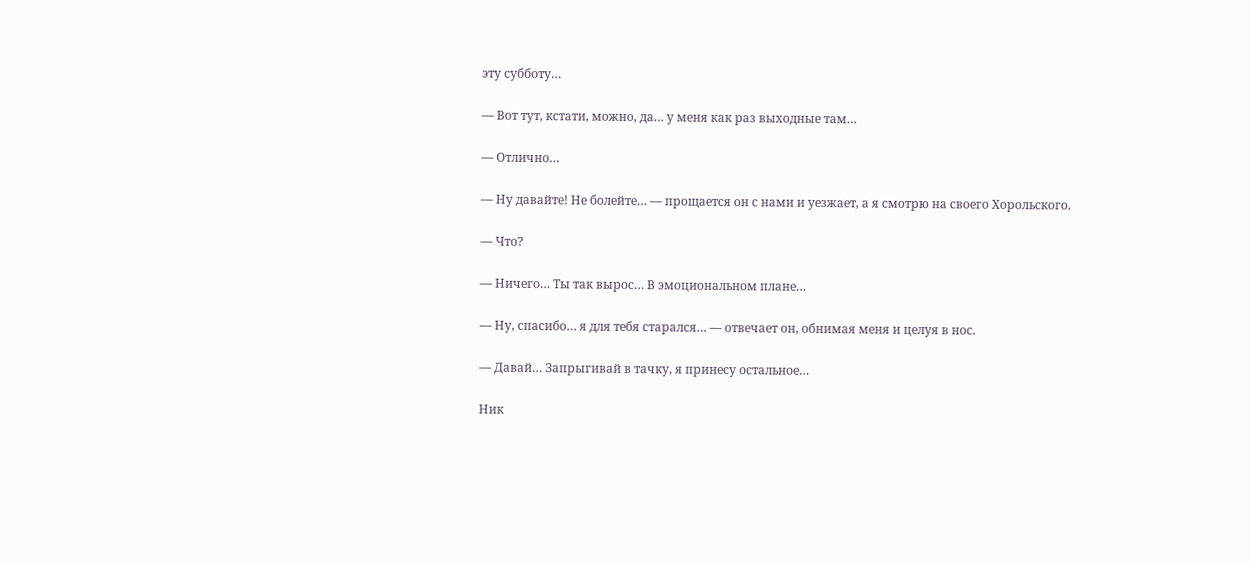эту субботу…

— Вот тут, кстати, можно, да… у меня как раз выходные там…

— Отлично…

— Ну давайте! Не болейте… — прощается он с нами и уезжает, а я смотрю на своего Хорольского.

— Что?

— Ничего… Ты так вырос… В эмоциональном плане…

— Ну, спасибо… я для тебя старался… — отвечает он, обнимая меня и целуя в нос.

— Давай… Запрыгивай в тачку, я принесу остальное…

Ник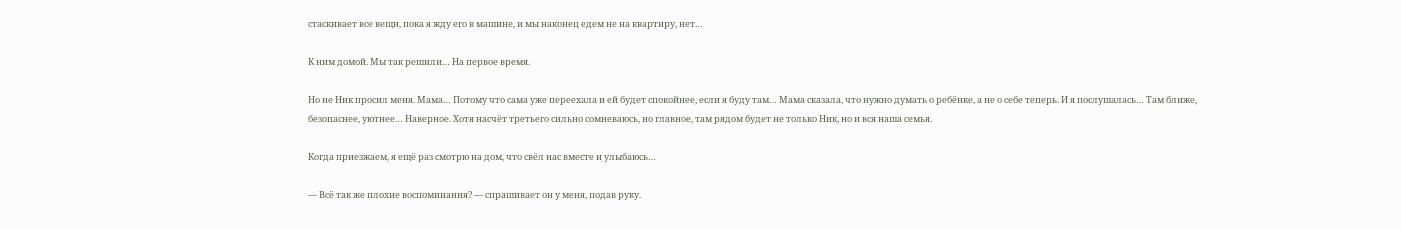стаскивает все вещи, пока я жду его в машине, и мы наконец едем не на квартиру, нет…

К ним домой. Мы так решили… На первое время.

Но не Ник просил меня. Мама… Потому что сама уже переехала и ей будет спокойнее, если я буду там… Мама сказала, что нужно думать о ребёнке, а не о себе теперь. И я послушалась… Там ближе, безопаснее, уютнее… Наверное. Хотя насчёт третьего сильно сомневаюсь, но главное, там рядом будет не только Ник, но и вся наша семья.

Когда приезжаем, я ещё раз смотрю на дом, что свёл нас вместе и улыбаюсь…

— Всё так же плохие воспоминания? — спрашивает он у меня, подав руку.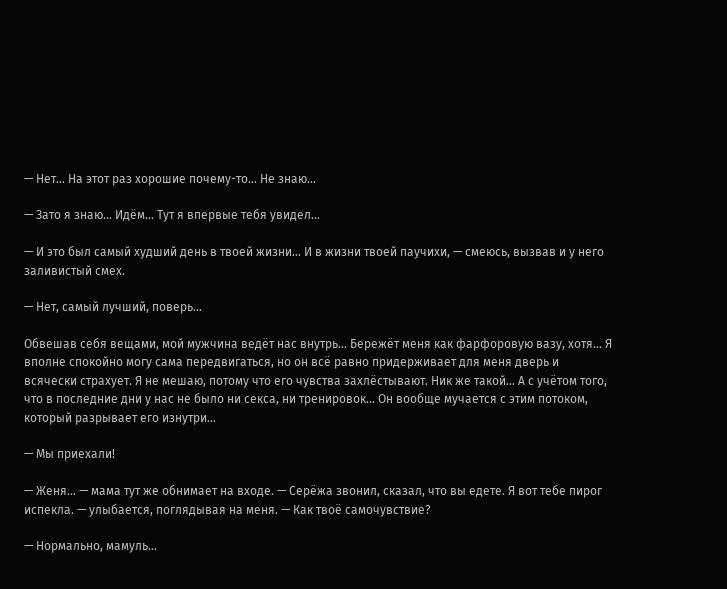— Нет… На этот раз хорошие почему-то… Не знаю…

— Зато я знаю… Идём… Тут я впервые тебя увидел…

— И это был самый худший день в твоей жизни… И в жизни твоей паучихи, — смеюсь, вызвав и у него заливистый смех.

— Нет, самый лучший, поверь…

Обвешав себя вещами, мой мужчина ведёт нас внутрь… Бережёт меня как фарфоровую вазу, хотя… Я вполне спокойно могу сама передвигаться, но он всё равно придерживает для меня дверь и всячески страхует. Я не мешаю, потому что его чувства захлёстывают. Ник же такой… А с учётом того, что в последние дни у нас не было ни секса, ни тренировок… Он вообще мучается с этим потоком, который разрывает его изнутри…

— Мы приехали!

— Женя… — мама тут же обнимает на входе. — Серёжа звонил, сказал, что вы едете. Я вот тебе пирог испекла. — улыбается, поглядывая на меня. — Как твоё самочувствие?

— Нормально, мамуль…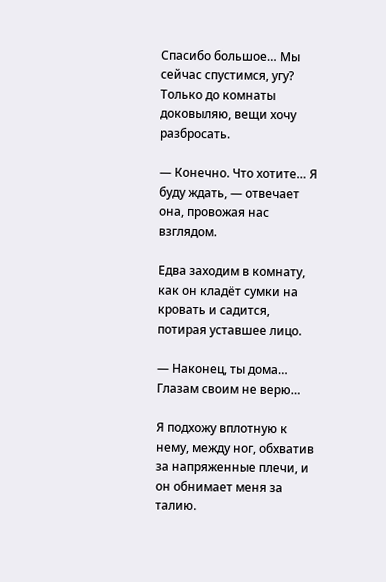Спасибо большое… Мы сейчас спустимся, угу? Только до комнаты доковыляю, вещи хочу разбросать.

— Конечно. Что хотите… Я буду ждать, — отвечает она, провожая нас взглядом.

Едва заходим в комнату, как он кладёт сумки на кровать и садится, потирая уставшее лицо.

— Наконец, ты дома… Глазам своим не верю…

Я подхожу вплотную к нему, между ног, обхватив за напряженные плечи, и он обнимает меня за талию.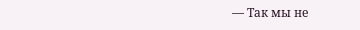— Так мы не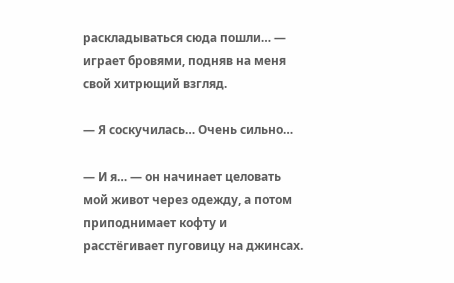раскладываться сюда пошли… — играет бровями, подняв на меня свой хитрющий взгляд.

— Я соскучилась… Очень сильно…

— И я… — он начинает целовать мой живот через одежду, а потом приподнимает кофту и расстёгивает пуговицу на джинсах.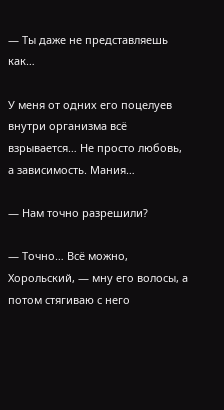— Ты даже не представляешь как…

У меня от одних его поцелуев внутри организма всё взрывается… Не просто любовь, а зависимость. Мания…

— Нам точно разрешили?

— Точно… Всё можно, Хорольский, — мну его волосы, а потом стягиваю с него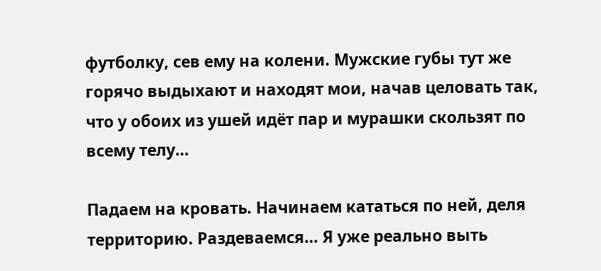футболку, сев ему на колени. Мужские губы тут же горячо выдыхают и находят мои, начав целовать так, что у обоих из ушей идёт пар и мурашки скользят по всему телу…

Падаем на кровать. Начинаем кататься по ней, деля территорию. Раздеваемся… Я уже реально выть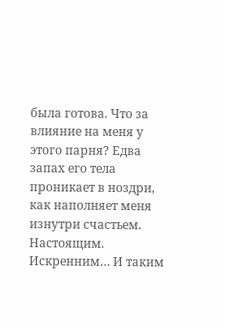была готова. Что за влияние на меня у этого парня? Едва запах его тела проникает в ноздри, как наполняет меня изнутри счастьем. Настоящим. Искренним… И таким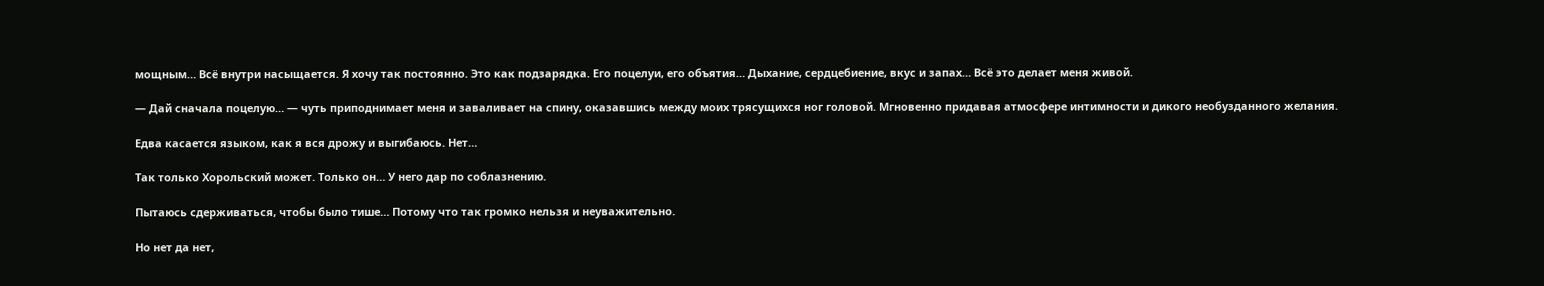мощным… Всё внутри насыщается. Я хочу так постоянно. Это как подзарядка. Его поцелуи, его объятия… Дыхание, сердцебиение, вкус и запах… Всё это делает меня живой.

— Дай сначала поцелую… — чуть приподнимает меня и заваливает на спину, оказавшись между моих трясущихся ног головой. Мгновенно придавая атмосфере интимности и дикого необузданного желания.

Едва касается языком, как я вся дрожу и выгибаюсь. Нет…

Так только Хорольский может. Только он… У него дар по соблазнению.

Пытаюсь сдерживаться, чтобы было тише… Потому что так громко нельзя и неуважительно.

Но нет да нет,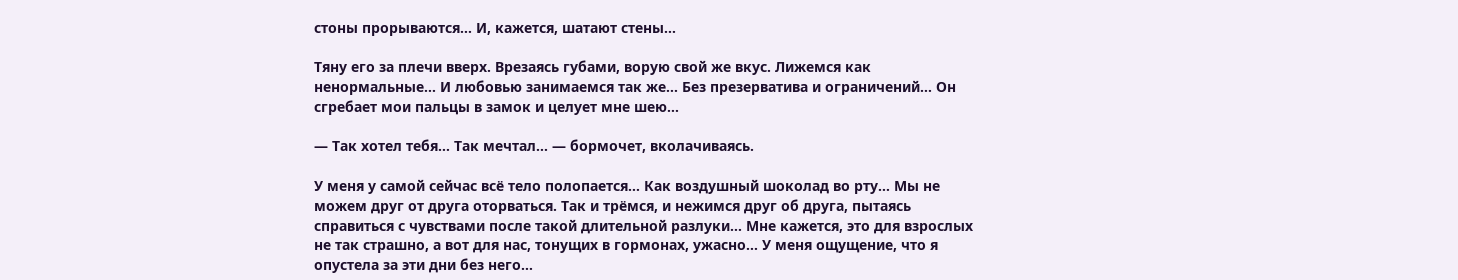стоны прорываются… И, кажется, шатают стены…

Тяну его за плечи вверх. Врезаясь губами, ворую свой же вкус. Лижемся как ненормальные… И любовью занимаемся так же… Без презерватива и ограничений… Он сгребает мои пальцы в замок и целует мне шею…

— Так хотел тебя… Так мечтал… — бормочет, вколачиваясь.

У меня у самой сейчас всё тело полопается… Как воздушный шоколад во рту… Мы не можем друг от друга оторваться. Так и трёмся, и нежимся друг об друга, пытаясь справиться с чувствами после такой длительной разлуки… Мне кажется, это для взрослых не так страшно, а вот для нас, тонущих в гормонах, ужасно… У меня ощущение, что я опустела за эти дни без него…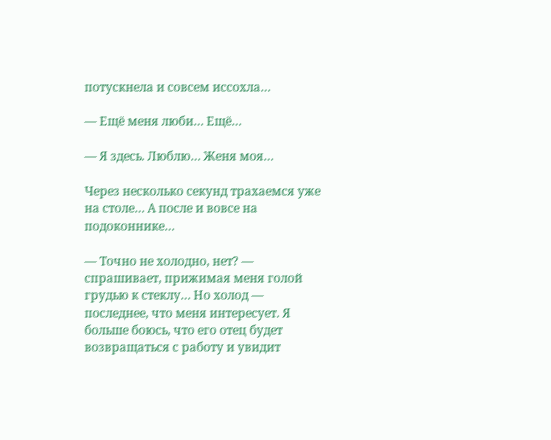потускнела и совсем иссохла…

— Ещё меня люби… Ещё…

— Я здесь. Люблю… Женя моя…

Через несколько секунд трахаемся уже на столе… А после и вовсе на подоконнике…

— Точно не холодно, нет? — спрашивает, прижимая меня голой грудью к стеклу… Но холод — последнее, что меня интересует. Я больше боюсь, что его отец будет возвращаться с работу и увидит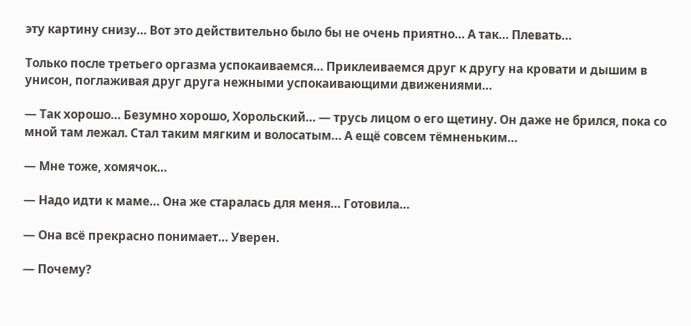эту картину снизу… Вот это действительно было бы не очень приятно… А так… Плевать…

Только после третьего оргазма успокаиваемся… Приклеиваемся друг к другу на кровати и дышим в унисон, поглаживая друг друга нежными успокаивающими движениями…

— Так хорошо… Безумно хорошо, Хорольский… — трусь лицом о его щетину. Он даже не брился, пока со мной там лежал. Стал таким мягким и волосатым… А ещё совсем тёмненьким…

— Мне тоже, хомячок…

— Надо идти к маме… Она же старалась для меня… Готовила…

— Она всё прекрасно понимает… Уверен.

— Почему?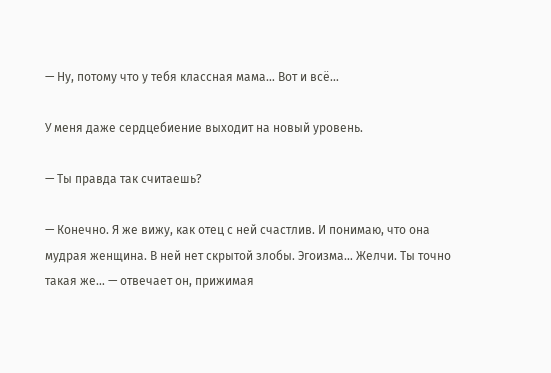— Ну, потому что у тебя классная мама… Вот и всё…

У меня даже сердцебиение выходит на новый уровень.

— Ты правда так считаешь?

— Конечно. Я же вижу, как отец с ней счастлив. И понимаю, что она мудрая женщина. В ней нет скрытой злобы. Эгоизма… Желчи. Ты точно такая же… — отвечает он, прижимая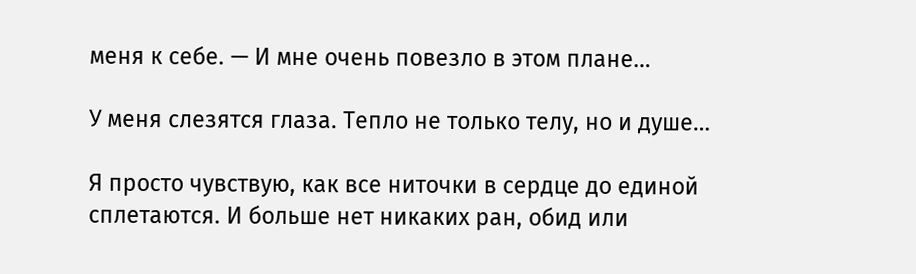меня к себе. — И мне очень повезло в этом плане…

У меня слезятся глаза. Тепло не только телу, но и душе…

Я просто чувствую, как все ниточки в сердце до единой сплетаются. И больше нет никаких ран, обид или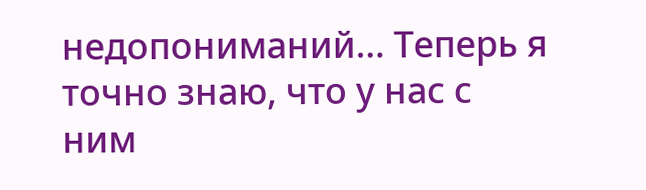недопониманий… Теперь я точно знаю, что у нас с ним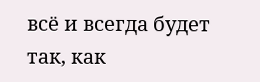всё и всегда будет так, как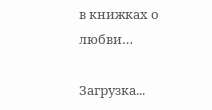в книжках о любви…

Загрузка...